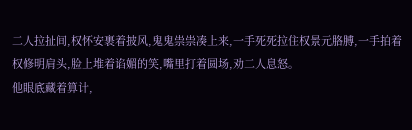二人拉扯间,权怀安裹着披风,鬼鬼祟祟凑上来,一手死死拉住权景元胳膊,一手拍着权修明肩头,脸上堆着谄媚的笑,嘴里打着圆场,劝二人息怒。
他眼底藏着算计,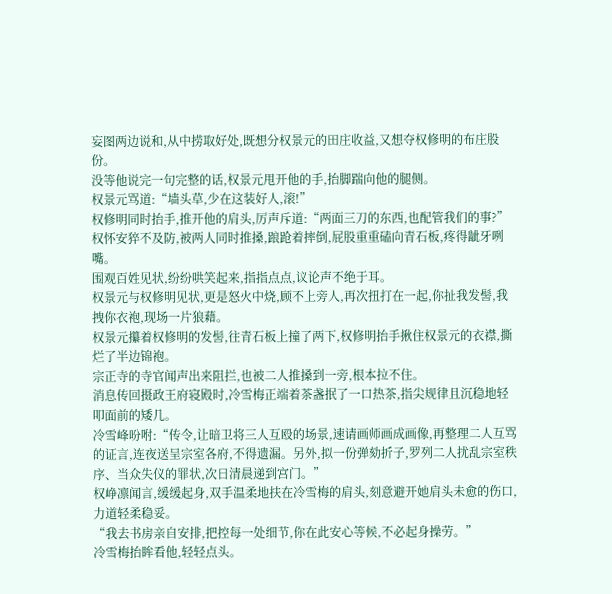妄图两边说和,从中捞取好处,既想分权景元的田庄收益,又想夺权修明的布庄股份。
没等他说完一句完整的话,权景元甩开他的手,抬脚踹向他的腿侧。
权景元骂道:“墙头草,少在这装好人,滚!”
权修明同时抬手,推开他的肩头,厉声斥道:“两面三刀的东西,也配管我们的事?”
权怀安猝不及防,被两人同时推搡,踉跄着摔倒,屁股重重磕向青石板,疼得龇牙咧嘴。
围观百姓见状,纷纷哄笑起来,指指点点,议论声不绝于耳。
权景元与权修明见状,更是怒火中烧,顾不上旁人,再次扭打在一起,你扯我发髻,我拽你衣袍,现场一片狼藉。
权景元攥着权修明的发髻,往青石板上撞了两下,权修明抬手揪住权景元的衣襟,撕烂了半边锦袍。
宗正寺的寺官闻声出来阻拦,也被二人推搡到一旁,根本拉不住。
消息传回摄政王府寝殿时,冷雪梅正端着茶盏抿了一口热茶,指尖规律且沉稳地轻叩面前的矮几。
冷雪峰吩咐:“传令,让暗卫将三人互殴的场景,速请画师画成画像,再整理二人互骂的证言,连夜送呈宗室各府,不得遗漏。另外,拟一份弹劾折子,罗列二人扰乱宗室秩序、当众失仪的罪状,次日清晨递到宫门。”
权峥凛闻言,缓缓起身,双手温柔地扶在冷雪梅的肩头,刻意避开她肩头未愈的伤口,力道轻柔稳妥。
“我去书房亲自安排,把控每一处细节,你在此安心等候,不必起身操劳。”
冷雪梅抬眸看他,轻轻点头。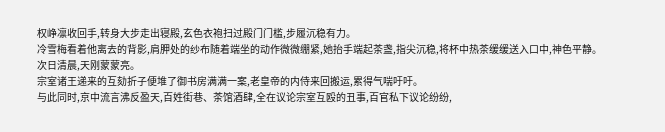权峥凛收回手,转身大步走出寝殿,玄色衣袍扫过殿门门槛,步履沉稳有力。
冷雪梅看着他离去的背影,肩胛处的纱布随着端坐的动作微微绷紧,她抬手端起茶盏,指尖沉稳,将杯中热茶缓缓送入口中,神色平静。
次日清晨,天刚蒙蒙亮。
宗室诸王递来的互劾折子便堆了御书房满满一案,老皇帝的内侍来回搬运,累得气喘吁吁。
与此同时,京中流言沸反盈天,百姓街巷、茶馆酒肆,全在议论宗室互殴的丑事,百官私下议论纷纷,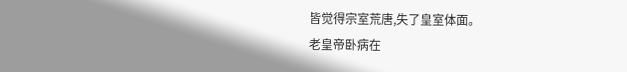皆觉得宗室荒唐,失了皇室体面。
老皇帝卧病在